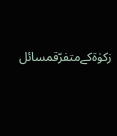زکوٰۃکےمتفرّقمسائل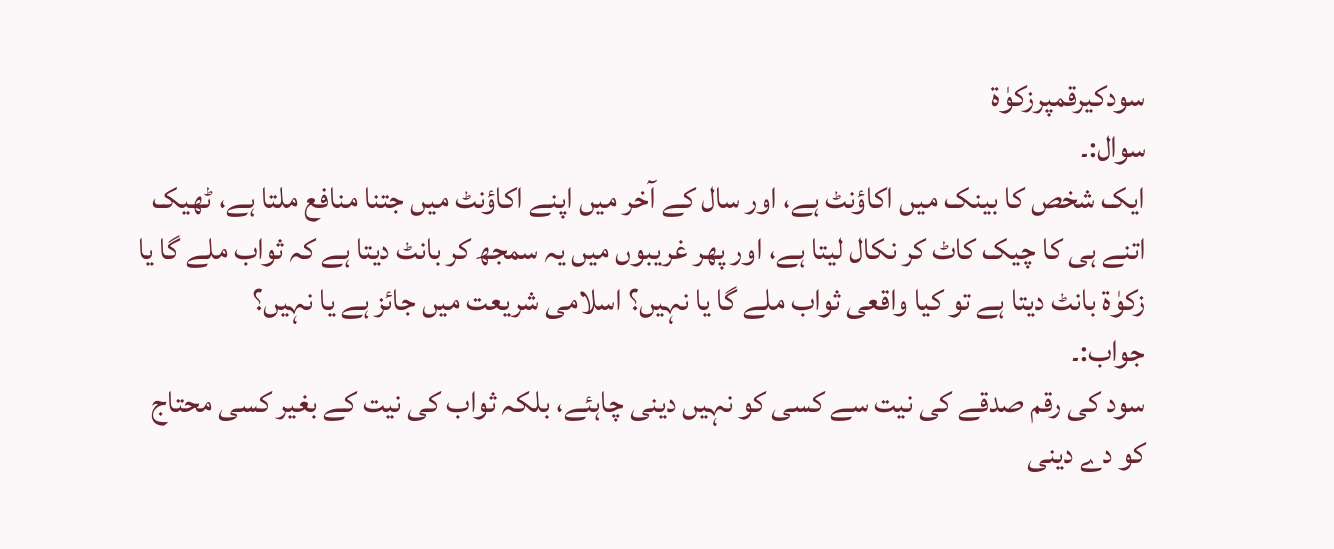سودکیرقمپرزکوٰۃ
سوال:۔
ایک شخص کا بینک میں اکاؤنٹ ہے، اور سال کے آخر میں اپنے اکاؤنٹ میں جتنا منافع ملتا ہے، ٹھیک اتنے ہی کا چیک کاٹ کر نکال لیتا ہے، اور پھر غریبوں میں یہ سمجھ کر بانٹ دیتا ہے کہ ثواب ملے گا یا زکوٰۃ بانٹ دیتا ہے تو کیا واقعی ثواب ملے گا یا نہیں؟ اسلامی شریعت میں جائز ہے یا نہیں؟
جواب:۔
سود کی رقم صدقے کی نیت سے کسی کو نہیں دینی چاہئے، بلکہ ثواب کی نیت کے بغیر کسی محتاج کو دے دینی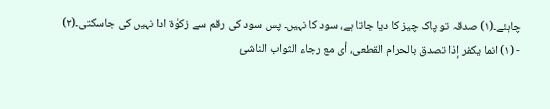چاہئے۔(۱) صدقہ تو پاک چیز کا دیا جاتا ہے، سود کا نہیں۔ پس سود کی رقم سے زکوٰۃ ادا نہیں کی جاسکتی۔(۲)
- (۱) انما یکفر إذا تصدق بالحرام القطعی، أی مع رجاء الثواب الناشیٔ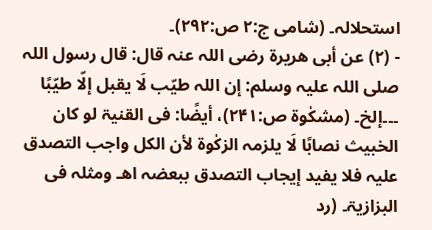استحلالہ۔ (شامی ج:۲ ص:۲۹۲)۔
- (۲) عن أبی ھریرۃ رضی اللہ عنہ قال: قال رسول اللہ صلی اللہ علیہ وسلم: إن اللہ طیّب لَا یقبل إلّا طیّبًا ۔۔۔إلخ۔ (مشکٰوۃ ص:۲۴۱)، أیضًا: فی القنیۃ لو کان الخبیث نصابًا لَا یلزمہ الزکٰوۃ لأن الکل واجب التصدق علیہ فلا یفید إیجاب التصدق ببعضہ اھـ ومثلہ فی البزازیۃ۔ (رد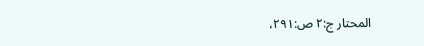المحتار ج:۲ ص:۲۹۱،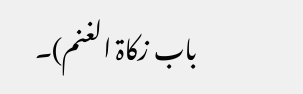باب زکاۃ الغنم)۔